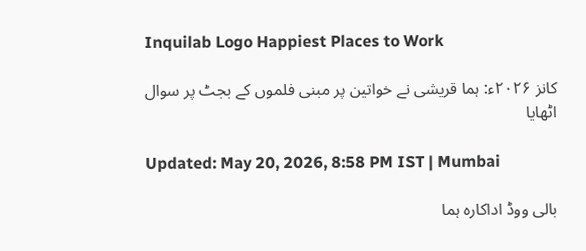Inquilab Logo Happiest Places to Work

کانز ۲۰۲۶ء: ہما قریشی نے خواتین پر مبنی فلموں کے بجٹ پر سوال اٹھایا

Updated: May 20, 2026, 8:58 PM IST | Mumbai

بالی ووڈ اداکارہ ہما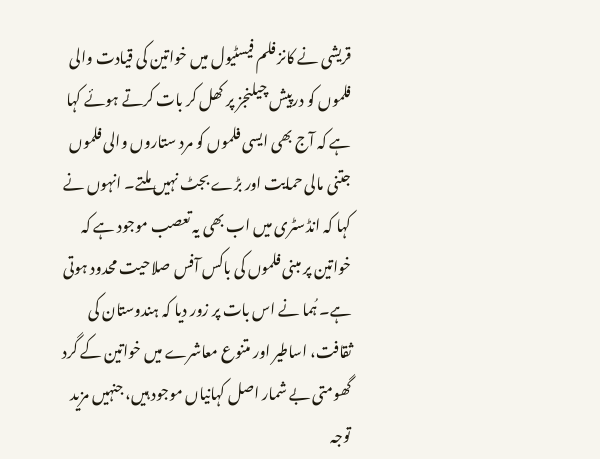قریشی نے کانز فلم فیسٹیول میں خواتین کی قیادت والی فلموں کو درپیش چیلنجز پر کھل کر بات کرتے ہوئے کہا ہے کہ آج بھی ایسی فلموں کو مرد ستاروں والی فلموں جتنی مالی حمایت اور بڑے بجٹ نہیں ملتے۔ انہوں نے کہا کہ انڈسٹری میں اب بھی یہ تعصب موجود ہے کہ خواتین پر مبنی فلموں کی باکس آفس صلاحیت محدود ہوتی ہے۔ ہُما نے اس بات پر زور دیا کہ ہندوستان کی ثقافت، اساطیر اور متنوع معاشرے میں خواتین کے گرد گھومتی بے شمار اصل کہانیاں موجود ہیں، جنہیں مزید توجہ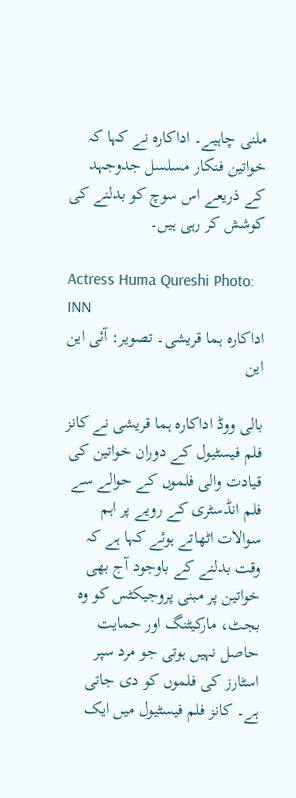ملنی چاہیے۔ اداکارہ نے کہا کہ خواتین فنکار مسلسل جدوجہد کے ذریعے اس سوچ کو بدلنے کی کوشش کر رہی ہیں۔

Actress Huma Qureshi Photo: INN
اداکارہ ہما قریشی۔ تصویر: آئی این این

بالی ووڈ اداکارہ ہما قریشی نے کانز فلم فیسٹیول کے دوران خواتین کی قیادت والی فلموں کے حوالے سے فلم انڈسٹری کے رویے پر اہم سوالات اٹھاتے ہوئے کہا ہے کہ وقت بدلنے کے باوجود آج بھی خواتین پر مبنی پروجیکٹس کو وہ بجٹ، مارکیٹنگ اور حمایت حاصل نہیں ہوتی جو مرد سپر اسٹارز کی فلموں کو دی جاتی ہے۔ کانز فلم فیسٹیول میں ایک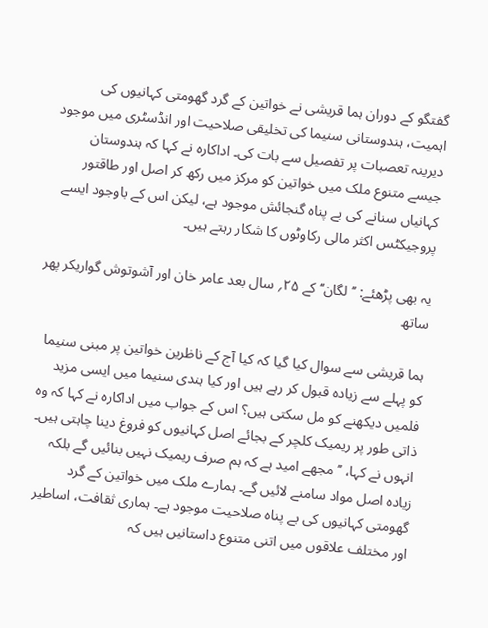گفتگو کے دوران ہما قریشی نے خواتین کے گرد گھومتی کہانیوں کی اہمیت، ہندوستانی سنیما کی تخلیقی صلاحیت اور انڈسٹری میں موجود دیرینہ تعصبات پر تفصیل سے بات کی۔ اداکارہ نے کہا کہ ہندوستان جیسے متنوع ملک میں خواتین کو مرکز میں رکھ کر اصل اور طاقتور کہانیاں سنانے کی بے پناہ گنجائش موجود ہے، لیکن اس کے باوجود ایسے پروجیکٹس اکثر مالی رکاوٹوں کا شکار رہتے ہیں۔

یہ بھی پڑھئے: ’’لگان‘‘ کے ۲۵؍ سال بعد عامر خان اور آشوتوش گواریکر پھر ساتھ

ہما قریشی سے سوال کیا گیا کہ کیا آج کے ناظرین خواتین پر مبنی سنیما کو پہلے سے زیادہ قبول کر رہے ہیں اور کیا ہندی سنیما میں ایسی مزید فلمیں دیکھنے کو مل سکتی ہیں؟ اس کے جواب میں اداکارہ نے کہا کہ وہ ذاتی طور پر ریمیک کلچر کے بجائے اصل کہانیوں کو فروغ دینا چاہتی ہیں۔ انہوں نے کہا، ’’مجھے امید ہے کہ ہم صرف ریمیک نہیں بنائیں گے بلکہ زیادہ اصل مواد سامنے لائیں گے۔ ہمارے ملک میں خواتین کے گرد گھومتی کہانیوں کی بے پناہ صلاحیت موجود ہے۔ ہماری ثقافت، اساطیر اور مختلف علاقوں میں اتنی متنوع داستانیں ہیں کہ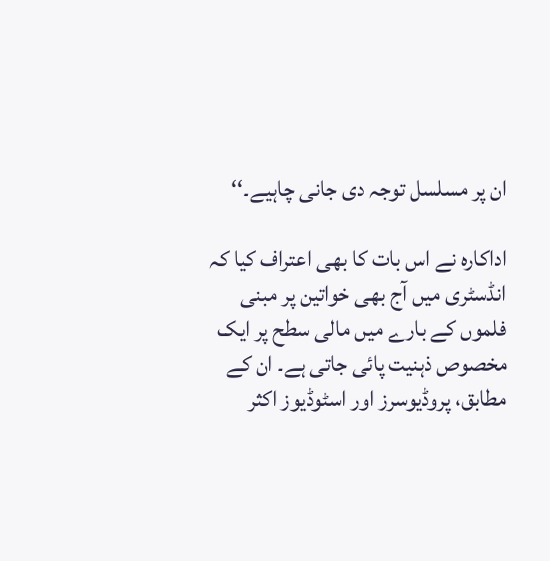ان پر مسلسل توجہ دی جانی چاہیے۔‘‘

اداکارہ نے اس بات کا بھی اعتراف کیا کہ انڈسٹری میں آج بھی خواتین پر مبنی فلموں کے بارے میں مالی سطح پر ایک مخصوص ذہنیت پائی جاتی ہے۔ ان کے مطابق، پروڈیوسرز اور اسٹوڈیوز اکثر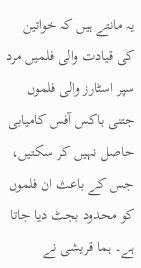یہ مانتے ہیں کہ خواتین کی قیادت والی فلمیں مرد سپر اسٹارز والی فلموں جتنی باکس آفس کامیابی حاصل نہیں کر سکتیں، جس کے باعث ان فلموں کو محدود بجٹ دیا جاتا ہے۔ ہما قریشی نے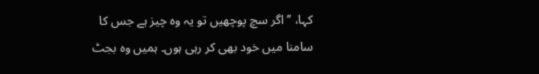کہا، ’’اگر سچ پوچھیں تو یہ وہ چیز ہے جس کا سامنا میں خود بھی کر رہی ہوں۔ ہمیں وہ بجٹ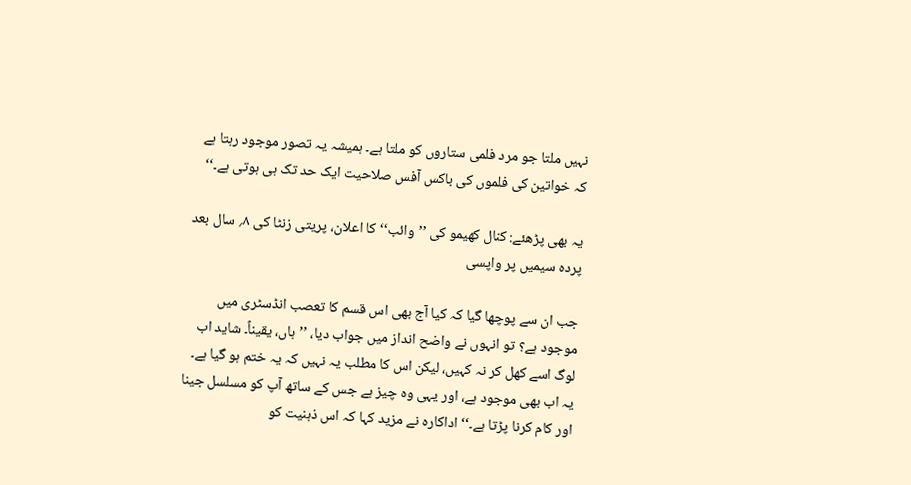نہیں ملتا جو مرد فلمی ستاروں کو ملتا ہے۔ ہمیشہ یہ تصور موجود رہتا ہے کہ خواتین کی فلموں کی باکس آفس صلاحیت ایک حد تک ہی ہوتی ہے۔‘‘

یہ بھی پڑھئے: کنال کھیمو کی ’’وائب‘‘ کا اعلان، پریتی زنٹا کی ۸؍ سال بعد پردہ سیمیں پر واپسی

جب ان سے پوچھا گیا کہ کیا آج بھی اس قسم کا تعصب انڈسٹری میں موجود ہے؟ تو انہوں نے واضح انداز میں جواب دیا، ’’ہاں، یقیناً۔ شاید اب لوگ اسے کھل کر نہ کہیں، لیکن اس کا مطلب یہ نہیں کہ یہ ختم ہو گیا ہے۔ یہ اب بھی موجود ہے، اور یہی وہ چیز ہے جس کے ساتھ آپ کو مسلسل جینا اور کام کرنا پڑتا ہے۔‘‘ اداکارہ نے مزید کہا کہ اس ذہنیت کو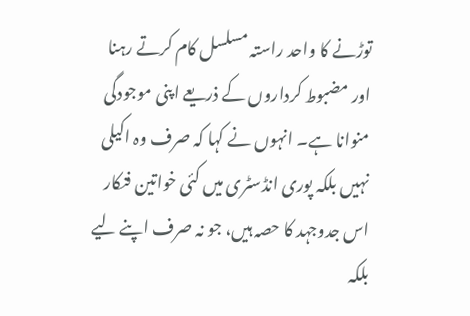توڑنے کا واحد راستہ مسلسل کام کرتے رہنا اور مضبوط کرداروں کے ذریعے اپنی موجودگی منوانا ہے۔ انہوں نے کہا کہ صرف وہ اکیلی نہیں بلکہ پوری انڈسٹری میں کئی خواتین فنکار اس جدوجہد کا حصہ ہیں، جو نہ صرف اپنے لیے بلکہ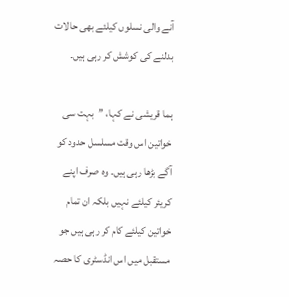آنے والی نسلوں کیلئے بھی حالات بدلنے کی کوشش کر رہی ہیں۔

ہما قریشی نے کہا، ’’بہت سی خواتین اس وقت مسلسل حدود کو آگے بڑھا رہی ہیں۔ وہ صرف اپنے کریئر کیلئے نہیں بلکہ ان تمام خواتین کیلئے کام کر رہی ہیں جو مستقبل میں اس انڈسٹری کا حصہ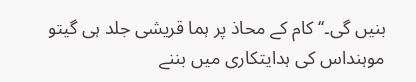بنیں گی۔‘‘ کام کے محاذ پر ہما قریشی جلد ہی گیتو موہنداس کی ہدایتکاری میں بننے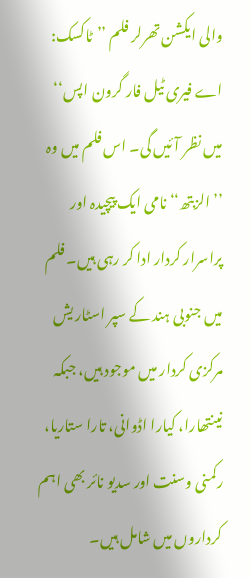والی ایکشن تھرلر فلم ’’ٹاکسک: اے فیری ٹیل فار گرون اپس‘‘ میں نظر آئیں گی۔ اس فلم میں وہ ’’الزبتھ‘‘ نامی ایک پیچیدہ اور پراسرار کردار ادا کر رہی ہیں۔ فلم میں جنوبی ہند کے سپر اسٹار یش مرکزی کردار میں موجود ہیں، جبکہ نینتھارا، کیارا اڈوانی، تارا ستاریا، رکمنی وسنت اور سدیو نائر بھی اہم کرداروں میں شامل ہیں۔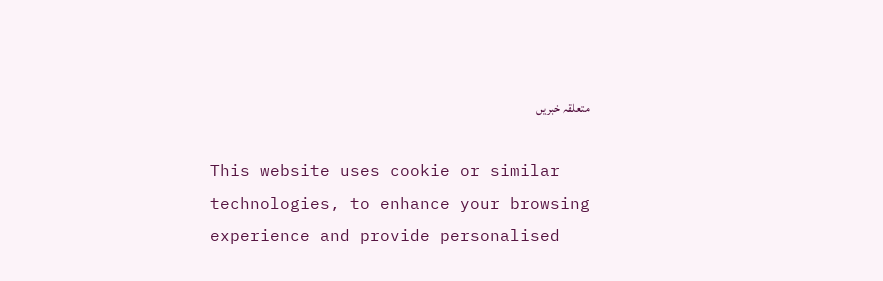متعلقہ خبریں

This website uses cookie or similar technologies, to enhance your browsing experience and provide personalised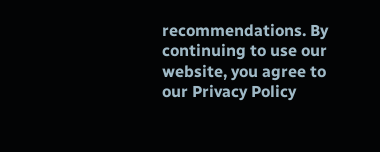recommendations. By continuing to use our website, you agree to our Privacy Policy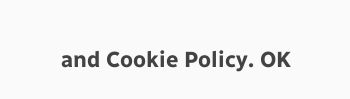and Cookie Policy. OK